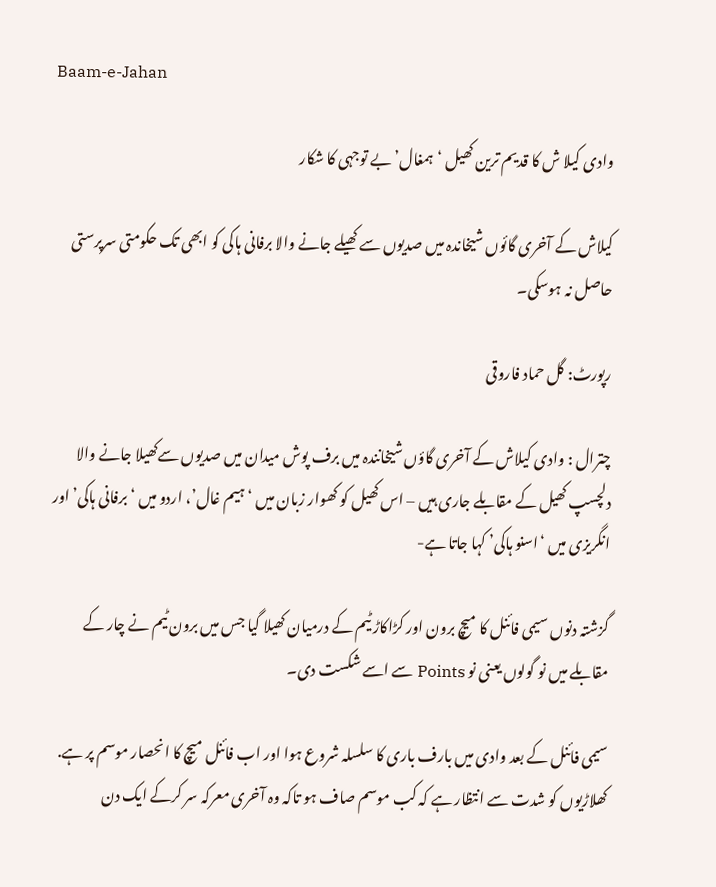Baam-e-Jahan

وادی کیلا ش کا قدیم ترین کھیل ‘ہمغال’ بے توجہی کا شکار

کیلاش کے آخری گائوں شیخاندہ میں صدیوں سے کھیلے جانے والا برفانی ہاکی کو ابھی تک حکومتی سرپرستی حاصل نہ ہوسکی۔

رپورٹ: گل حماد فاروقی

چترال : وادی کیلاش کے آخری گاؤں شیخانندہ میں برف پوش میدان میں صدیوں سےکھیلا جانے والا دلچسپ کھیل کے مقابلے جاری ہیں – اس کھیل کو کھوار زبان میں ‘ہیم غال’، اردو میں ‘برفانی ہاکی’ اور انگریزی میں ‘اسنو ہاکی’ کہا جاتا ہے-

گزشتہ دنوں سیمی فائنل کا میچ برون اور کڑاکاڑ ٹیم کے درمیان کھیلا گیا جس میں برون ٹیم نے چار کے مقابلے میں نو گولوں یعنی نو Points سے اسے شکست دی۔

سیمی فائنل کے بعد وادی میں بارف باری کا سلسلہ شروع ہوا اور اب فائنل میچ کا انحصار موسم پر ہے. کھلاڑیوں کو شدت سے انتظار ہے کہ کب موسم صاف ہو تاکہ وہ آخری معرکہ سر کرکے ایک دن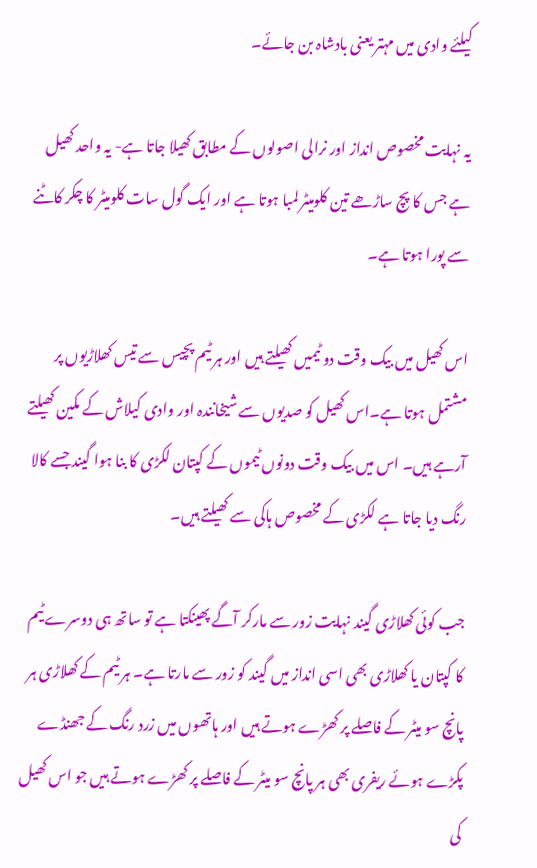کیلئے وادی میں مہتر یعنی بادشاہ بن جائے۔

یہ نہایت مخصوص انداز اور نرالی اصولوں کے مطابق کھیلا جاتا ہے- یہ واحد کھیل ہے جس کا پچ ساڑھے تین کلومیٹر لمبا ہوتا ہے اور ایک گول سات کلومیٹر کا چکر کاٹنے سے پورا ہوتا ہے۔

اس کھیل میں بیک وقت دو ٹیمیں کھیلتے ہیں اور ہر ٹیم پچیس سے تیس کھلاڑیوں پر مشتمل ہوتا ہے۔اس کھیل کو صدیوں سے شیخانندہ اور وادی کیلاش کے مکین کھیلتے آرہے ہیں۔ اس میں بیک وقت دونوں ٹیموں کے کپتان لکڑی کا بنا ہوا گیند جسے کالا رنگ دیا جاتا ہے لکڑی کے مخصوص ہاکی سے کھیلتے ہیں۔

جب کوئی کھلاڑی گیند نہایت زور سے مارکر آگے پھینکتا ہے تو ساتھ ہی دوسرے ٹیم کا کپتان یا کھلاڑی بھی اسی انداز میں گیند کو زور سے مارتا ہے۔ ہر ٹیم کے کھلاڑی ہر پانچ سو میٹر کے فاصلے پر کھڑے ہوتے ہیں اور ہاتھوں میں زرد رنگ کے جھنڈے پکڑے ہوئے ریفری بھی ہر پانچ سو میٹر کے فاصلے پر کھڑے ہوتے ہیں جو اس کھیل کی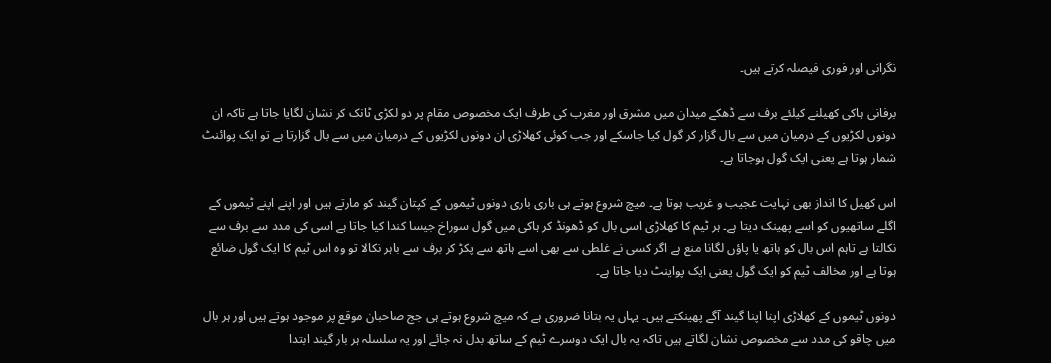نگرانی اور فوری فیصلہ کرتے ہیں۔

برفانی ہاکی کھیلنے کیلئے برف سے ڈھکے میدان میں مشرق اور مغرب کی طرف ایک مخصوص مقام پر دو لکڑی ٹانک کر نشان لگایا جاتا ہے تاکہ ان دونوں لکڑیوں کے درمیان میں سے بال گزار کر گول کیا جاسکے اور جب کوئی کھلاڑی ان دونوں لکڑیوں کے درمیان میں سے بال گزارتا ہے تو ایک پوائنٹ شمار ہوتا ہے یعنی ایک گول ہوجاتا ہے۔

اس کھیل کا انداز بھی نہایت عجیب و غریب ہوتا ہے۔ میچ شروع ہوتے ہی باری باری دونوں ٹیموں کے کپتان گیند کو مارتے ہیں اور اپنے اپنے ٹیموں کے اگلے ساتھیوں کو اسے پھینک دیتا ہے۔ ہر ٹیم کا کھلاڑی اسی بال کو ڈھونڈ کر ہاکی میں گول سوراخ جیسا کندا کیا جاتا ہے اسی کی مدد سے برف سے نکالتا ہے تاہم اس بال کو ہاتھ یا پاؤں لگانا منع ہے اگر کسی نے غلطی سے بھی اسے ہاتھ سے پکڑ کر برف سے باہر نکالا تو وہ اس ٹیم کا ایک گول ضائع ہوتا ہے اور مخالف ٹیم کو ایک گول یعنی ایک پواینٹ دیا جاتا ہے۔

دونوں ٹیموں کے کھلاڑی اپنا اپنا گیند آگے پھینکتے ہیں۔ یہاں یہ بتانا ضروری ہے کہ میچ شروع ہوتے ہی جج صاحبان موقع پر موجود ہوتے ہیں اور ہر بال میں چاقو کی مدد سے مخصوص نشان لگاتے ہیں تاکہ یہ بال ایک دوسرے ٹیم کے ساتھ بدل نہ جائے اور یہ سلسلہ ہر بار گیند ابتدا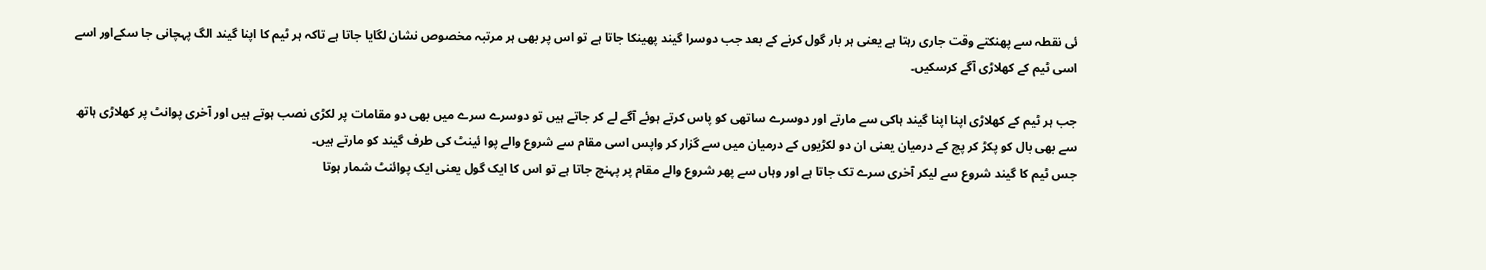ئی نقطہ سے پھنکتے وقت جاری رہتا ہے یعنی ہر بار گول کرنے کے بعد جب دوسرا گیند پھینکا جاتا ہے تو اس پر بھی ہر مرتبہ مخصوص نشان لگایا جاتا ہے تاکہ ہر ٹیم کا اپنا گیند الگ پہچانی جا سکےاور اسے اسی ٹیم کے کھلاڑی آگے کرسکیں۔

جب ہر ٹیم کے کھلاڑی اپنا اپنا گیند ہاکی سے مارتے اور دوسرے ساتھی کو پاس کرتے ہوئے آگے لے کر جاتے ہیں تو دوسرے سرے میں بھی دو مقامات پر لکڑی نصب ہوتے ہیں اور آخری پوانٹ پر کھلاڑی ہاتھ سے بھی بال کو پکڑ کر پچ کے درمیان یعنی ان دو لکڑیوں کے درمیان میں سے گزار کر واپس اسی مقام سے شروع والے پوا ئینٹ کی طرف گیند کو مارتے ہیں۔
جس ٹیم کا گیند شروع سے لیکر آخری سرے تک جاتا ہے اور وہاں سے پھر شروع والے مقام پر پہنچ جاتا ہے تو اس کا ایک گول یعنی ایک پوائنٹ شمار ہوتا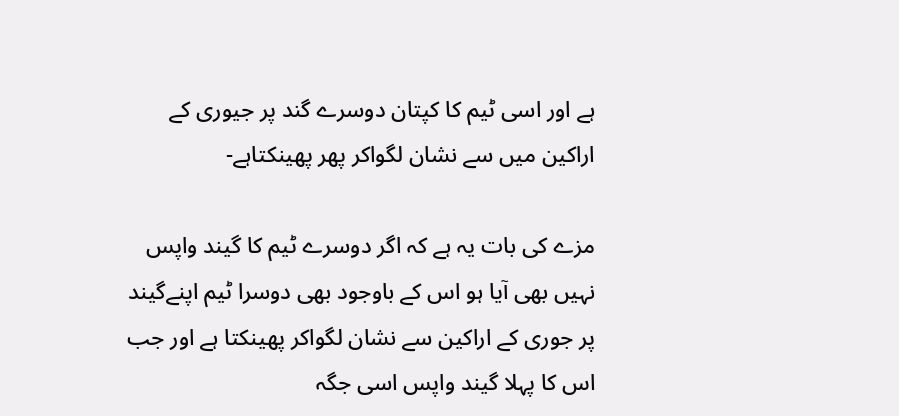ہے اور اسی ٹیم کا کپتان دوسرے گند پر جیوری کے اراکین میں سے نشان لگواکر پھر پھینکتاہے-

مزے کی بات یہ ہے کہ اگر دوسرے ٹیم کا گیند واپس نہیں بھی آیا ہو اس کے باوجود بھی دوسرا ٹیم اپنےگیند پر جوری کے اراکین سے نشان لگواکر پھینکتا ہے اور جب اس کا پہلا گیند واپس اسی جگہ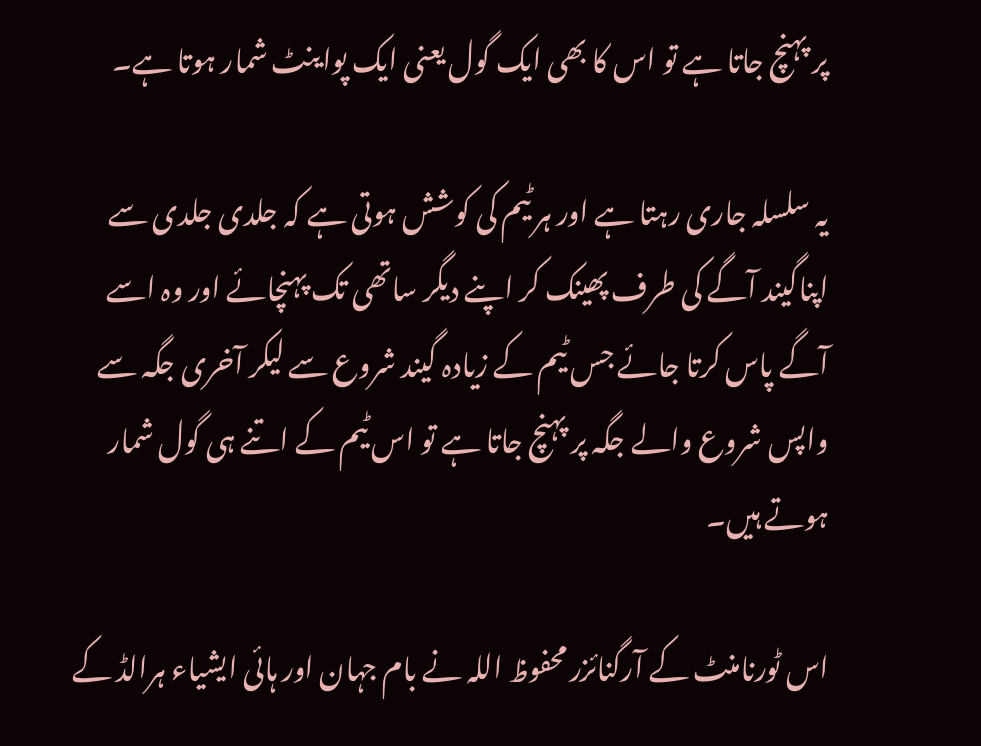پر پہنچ جاتا ہے تو اس کا بھی ایک گول یعنی ایک پواینٹ شمار ہوتا ہے۔

یہ سلسلہ جاری رہتا ہے اور ہر ٹیم کی کوشش ہوتی ہے کہ جلدی جلدی سے اپناگیند آگے کی طرف پھینک کر اپنے دیگر ساتھی تک پہنچائے اور وہ اسے آگے پاس کرتا جائے جس ٹیم کے زیادہ گیند شروع سے لیکر آخری جگہ سے واپس شروع والے جگہ پر پہنچ جاتا ہے تو اس ٹیم کے اتنے ہی گول شمار ہوتے ہیں۔

اس ٹورنامنٹ کے آرگنائزر محفوظ اللہ نے بام جہان اور ہائی ایشیاء ہرالڈ کے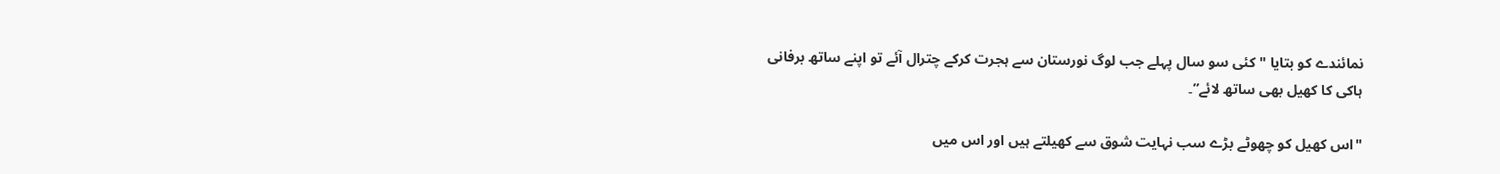نمائندے کو بتایا "کئی سو سال پہلے جب لوگ نورستان سے ہجرت کرکے چترال آئے تو اپنے ساتھ برفانی ہاکی کا کھیل بھی ساتھ لائے”۔

"اس کھیل کو چھوٹے بڑے سب نہایت شوق سے کھیلتے ہیں اور اس میں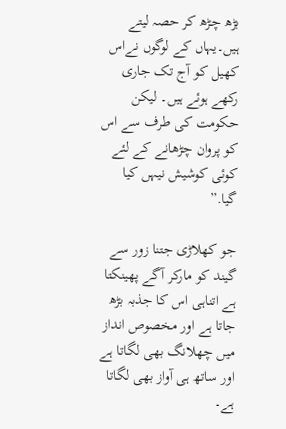بڑھ چڑھ کر حصہ لیتے ہیں۔یہاں کے لوگوں نےاس کھیل کو آج تک جاری رکھے ہوئے ہیں۔ لیکن حکومت کی طرف سے اس کو پروان چڑھانے کے لئے کوئی کوشیش نیہں کیا گیا.”

جو کھلاڑی جتنا زور سے گیند کو مارکر آگے پھینکتا ہے اتناہی اس کا جذبہ بڑھ جاتا ہے اور مخصوص انداز میں چھلانگ بھی لگاتا ہے اور ساتھ ہی آواز بھی لگاتا ہے۔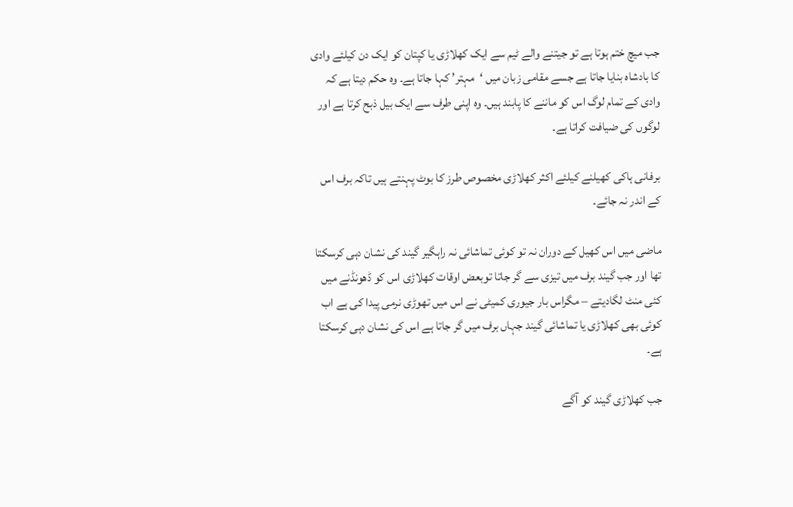جب میچ ختم ہوتا ہے تو جیتنے والے ٹیم سے ایک کھلاڑی یا کپتان کو ایک دن کیلئے وادی کا بادشاہ بنایا جاتا ہے جسے مقامی زبان میں ‘مہتر’ کہا جاتا ہے۔ وہ حکم دیتا ہے کہ وادی کے تمام لوگ اس کو ماننے کا پابند ہیں۔ وہ اپنی طرف سے ایک بیل ذبح کرتا ہے اور لوگوں کی ضیافت کراتا ہے۔

برفانی ہاکی کھیلنے کیلئے اکثر کھلاڑی مخصوص طرز کا بوٹ پہنتے ہیں تاکہ برف اس کے اندر نہ جائے۔

ماضی میں اس کھیل کے دوران نہ تو کوئی تماشائی نہ راہگیر گیند کی نشان دہی کرسکتا تھا اور جب گیند برف میں تیزی سے گر جاتا توبعض اوقات کھلاڑی اس کو ڈھونڈنے میں کئی منٹ لگادیتے – مگراس بار جیوری کمیٹی نے اس میں تھوڑی نرمی پیدا کی ہے اب کوئی بھی کھلاڑی یا تماشائی گیند جہاں برف میں گر جاتا ہے اس کی نشان دہی کرسکتا ہے۔

جب کھلاڑی گیند کو آگے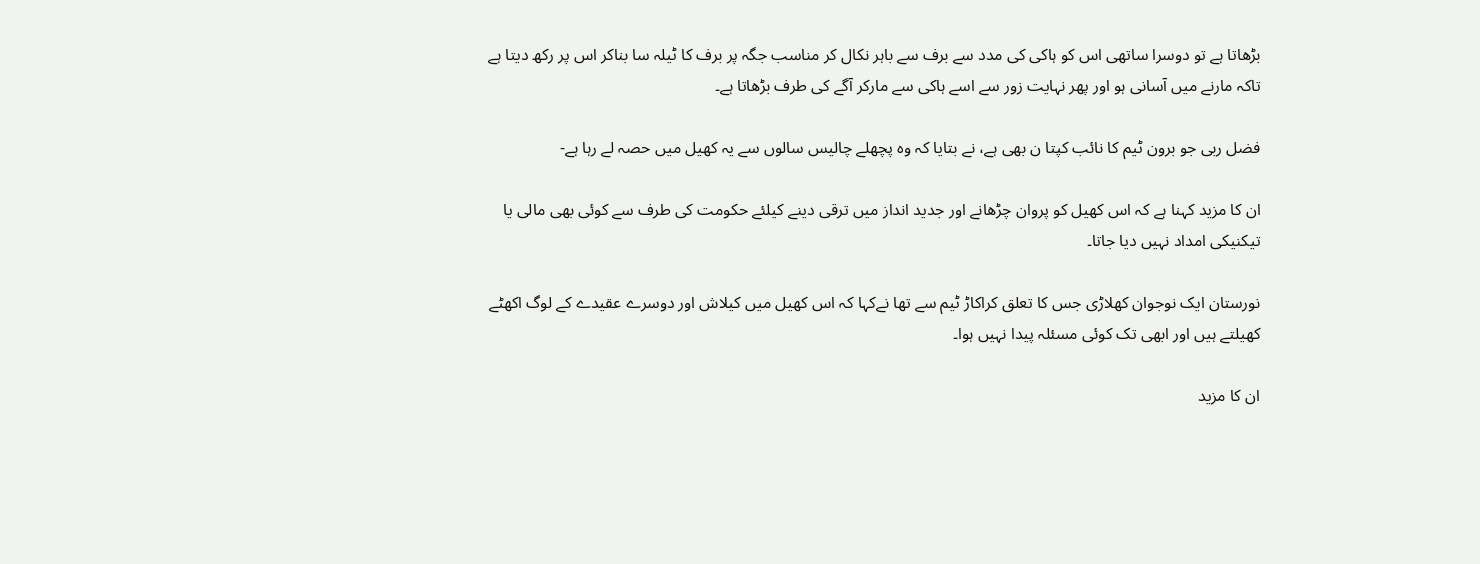بڑھاتا ہے تو دوسرا ساتھی اس کو ہاکی کی مدد سے برف سے باہر نکال کر مناسب جگہ پر برف کا ٹیلہ سا بناکر اس پر رکھ دیتا ہے تاکہ مارنے میں آسانی ہو اور پھر نہایت زور سے اسے ہاکی سے مارکر آگے کی طرف بڑھاتا ہے۔

فضل ربی جو برون ٹیم کا نائب کپتا ن بھی ہے، نے بتایا کہ وہ پچھلے چالیس سالوں سے یہ کھیل میں حصہ لے رہا ہے-

ان کا مزید کہنا ہے کہ اس کھیل کو پروان چڑھانے اور جدید انداز میں ترقی دینے کیلئے حکومت کی طرف سے کوئی بھی مالی یا تیکنیکی امداد نہیں دیا جاتا۔

نورستان ایک نوجوان کھلاڑی جس کا تعلق کراکاڑ ٹیم سے تھا نےکہا کہ اس کھیل میں کیلاش اور دوسرے عقیدے کے لوگ اکھٹے کھیلتے ہیں اور ابھی تک کوئی مسئلہ پیدا نہیں ہوا۔

ان کا مزید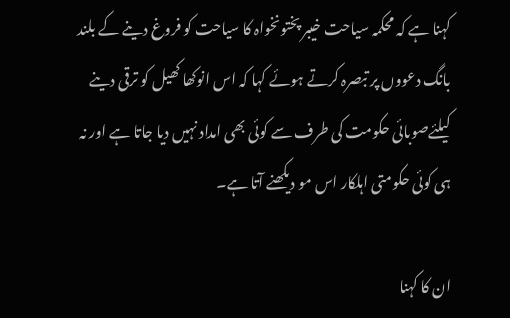کہنا ہے کہ محکمہ سیاحت خیبر پختونخواہ کا سیاحت کو فروغ دینے کے بلند بانگ دعووں پر تبصرہ کرتے ہوئے کہا کہ اس انوکھا کھیل کو ترقی دینے کیلئےصوبائی حکومت کی طرف سے کوئی بھی امداد نہیں دیا جاتا ہے اور نہ ہی کوئی حکومتی اہلکار اس مو دیکھنے آتا ہے۔

ان کا کہنا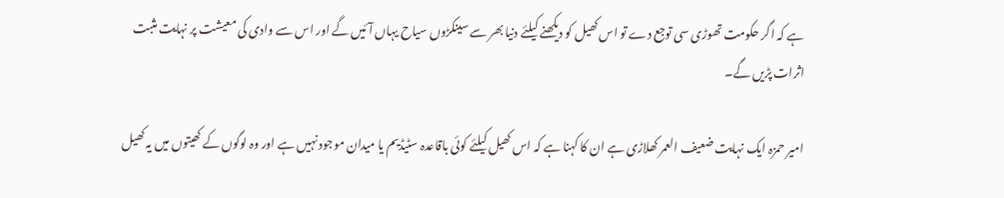ہے کہ اگر حکومت تھوڑی سی توجع دے تو اس کھیل کو دیکھنے کیلئے دنیا بھر سے سینکڑوں سیاح یہاں آئیں گے اور اس سے وادی کی معیشت پر نہایت مثبت اثرات پڑیں گے۔

امیر حمزہ ایک نہایت ضعیف العمر کھلاڑی ہے ان کا کہنا ہے کہ اس کھیل کیلئے کوئی باقاعدہ سٹیڈیم یا میدان موجود نہیں ہے اور وہ لوگوں کے کھیتوں میں یہ کھیل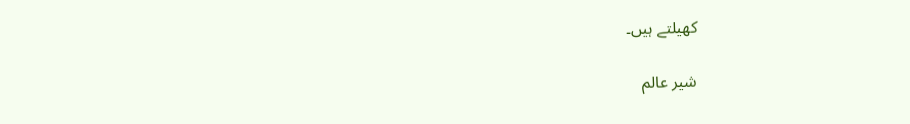کھیلتے ہیں۔

شیر عالم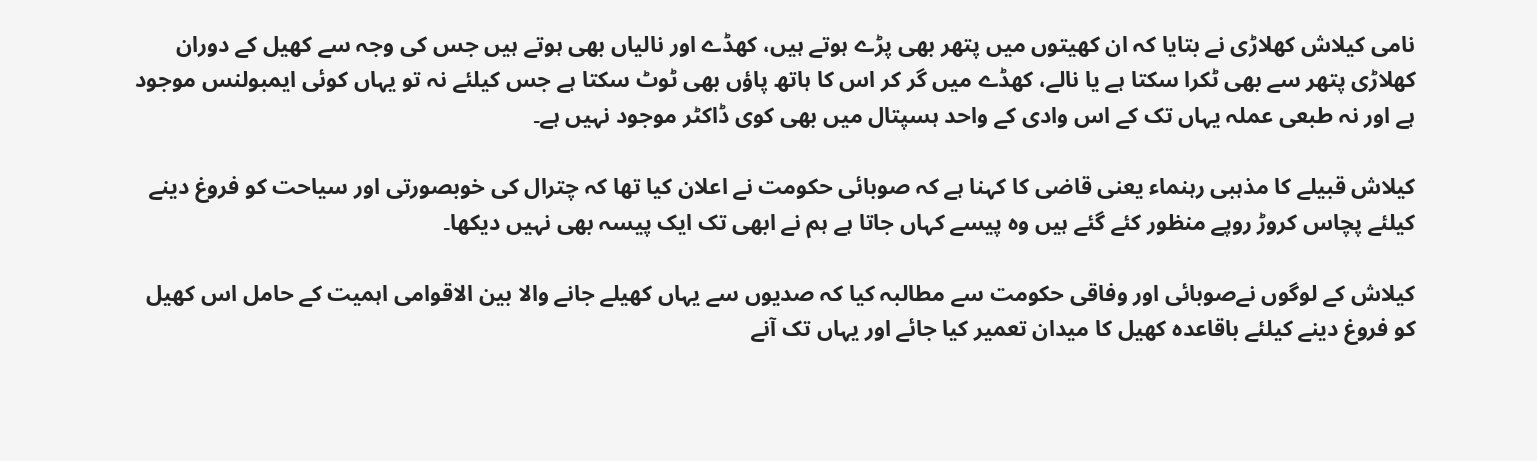نامی کیلاش کھلاڑی نے بتایا کہ ان کھیتوں میں پتھر بھی پڑے ہوتے ہیں، کھڈے اور نالیاں بھی ہوتے ہیں جس کی وجہ سے کھیل کے دوران کھلاڑی پتھر سے بھی ٹکرا سکتا ہے یا نالے، کھڈے میں گر کر اس کا ہاتھ پاؤں بھی ٹوٹ سکتا ہے جس کیلئے نہ تو یہاں کوئی ایمبولنس موجود ہے اور نہ طبعی عملہ یہاں تک کے اس وادی کے واحد ہسپتال میں بھی کوی ڈاکٹر موجود نہیں ہے۔

کیلاش قبیلے کا مذہبی رہنماء یعنی قاضی کا کہنا ہے کہ صوبائی حکومت نے اعلان کیا تھا کہ چترال کی خوبصورتی اور سیاحت کو فروغ دینے کیلئے پچاس کروڑ روپے منظور کئے گئے ہیں وہ پیسے کہاں جاتا ہے ہم نے ابھی تک ایک پیسہ بھی نہیں دیکھا۔

کیلاش کے لوگوں نےصوبائی اور وفاقی حکومت سے مطالبہ کیا کہ صدیوں سے یہاں کھیلے جانے والا بین الاقوامی اہمیت کے حامل اس کھیل کو فروغ دینے کیلئے باقاعدہ کھیل کا میدان تعمیر کیا جائے اور یہاں تک آنے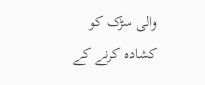والی سڑک کو کشادہ کرنے کے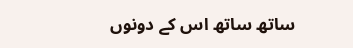ساتھ ساتھ اس کے دونوں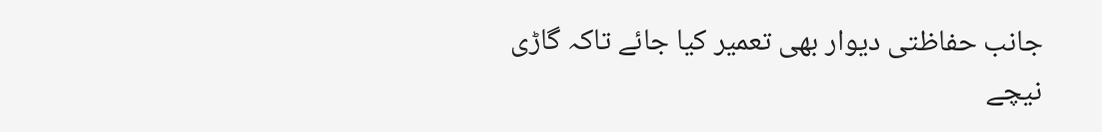جانب حفاظتی دیوار بھی تعمیر کیا جائے تاکہ گاڑی نیچے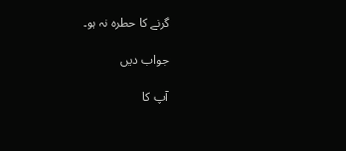گرنے کا حطرہ نہ ہو۔

جواب دیں

آپ کا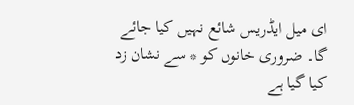ای میل ایڈریس شائع نہیں کیا جائے گا۔ ضروری خانوں کو * سے نشان زد کیا گیا ہے